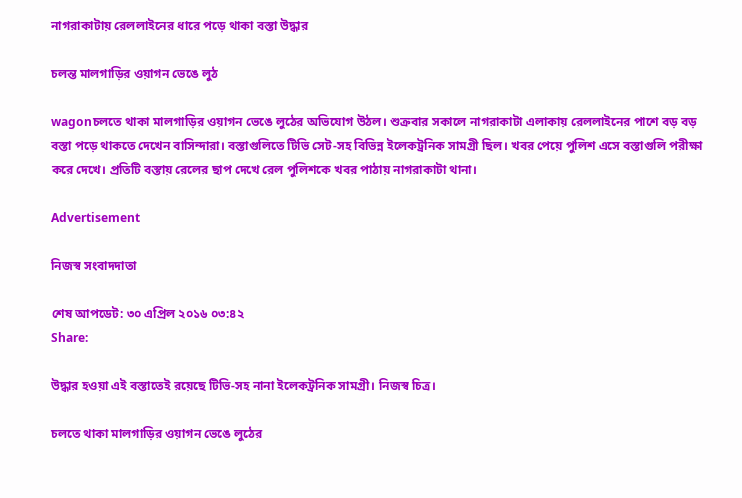নাগরাকাটায় রেললাইনের ধারে পড়ে থাকা বস্তা উদ্ধার

চলন্ত মালগাড়ির ওয়াগন ভেঙে লুঠ

wagonচলতে থাকা মালগাড়ির ওয়াগন ভেঙে লুঠের অভিযোগ উঠল। শুক্রবার সকালে নাগরাকাটা এলাকায় রেললাইনের পাশে বড় বড় বস্তা পড়ে থাকতে দেখেন বাসিন্দারা। বস্তাগুলিতে টিভি সেট-সহ বিভিন্ন ইলেকট্রনিক সামগ্রী ছিল। খবর পেয়ে পুলিশ এসে বস্তাগুলি পরীক্ষা করে দেখে। প্রতিটি বস্তায় রেলের ছাপ দেখে রেল পুলিশকে খবর পাঠায় নাগরাকাটা থানা।

Advertisement

নিজস্ব সংবাদদাতা

শেষ আপডেট: ৩০ এপ্রিল ২০১৬ ০৩:৪২
Share:

উদ্ধার হওয়া এই বস্তাতেই রয়েছে টিভি-সহ নানা ইলেকট্রনিক সামগ্রী। নিজস্ব চিত্র।

চলতে থাকা মালগাড়ির ওয়াগন ভেঙে লুঠের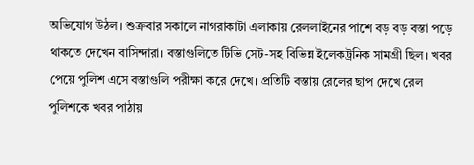অভিযোগ উঠল। শুক্রবার সকালে নাগরাকাটা এলাকায় রেললাইনের পাশে বড় বড় বস্তা পড়ে থাকতে দেখেন বাসিন্দারা। বস্তাগুলিতে টিভি সেট-সহ বিভিন্ন ইলেকট্রনিক সামগ্রী ছিল। খবর পেয়ে পুলিশ এসে বস্তাগুলি পরীক্ষা করে দেখে। প্রতিটি বস্তায় রেলের ছাপ দেখে রেল পুলিশকে খবর পাঠায়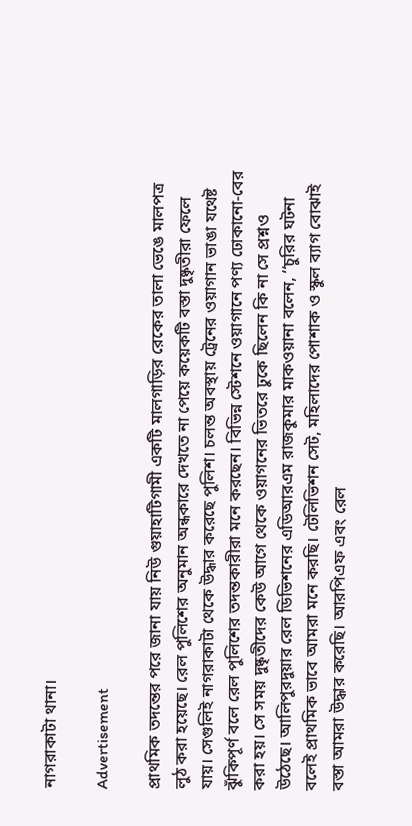নাগরাকাটা থানা।

Advertisement

প্রাথমিক তদন্তের পরে জানা যায় নিউ গুয়াহাটিগামী একটি মালগাড়ির রেকের তালা ভেঙে মালপত্র লুঠ করা হয়েছে। রেল পুলিশের অনুমান অন্ধকারে দেখতে না পেয়ে কয়েকটি বস্তা দুষ্কৃতীরা ফেলে যায়। সেগুলিই নাগরাকাটা থেকে উদ্ধার করেছে পুলিশ। চলন্ত অবস্থায় ট্রেনের ওয়াগান ভাঙা যথেষ্ট ঝুঁকিপূর্ণ বলে রেল পুলিশের তদন্তকারীরা মনে করছেন। বিভিন্ন স্টেশনে ওয়াগানে পণ্য ঢোকানো-বের করা হয়। সে সময় দুষ্কৃতীদের কেউ আগে থেকে ওয়াগনের ভিতরে ঢুকে ছিলেন কি না সে প্রশ্নও উঠেছে। আলিপুরদুয়ার রেল ডিভিশনের এডিআরএম রাজকুমার মাকওয়ানা বলেন, ‘‘চুরির ঘটনা বলেই প্রাথমিক ভাবে আমরা মনে করছি। টেলিভিশন সেট, মহিলাদের পোশাক ও স্কুল ব্যাগ বোঝাই বস্তা আমরা উদ্ধার করেছি। আরপিএফ এবং রেল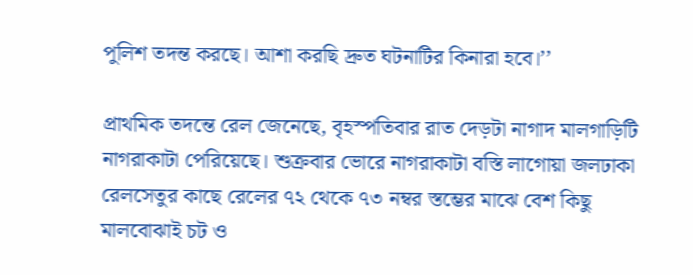পুলিশ তদন্ত করছে। আশা করছি দ্রুত ঘটনাটির কিনারা হবে।’’

প্রাথমিক তদন্তে রেল জেনেছে, বৃহস্পতিবার রাত দেড়টা নাগাদ মালগাড়িটি নাগরাকাটা পেরিয়েছে। শুক্রবার ভোরে নাগরাকাটা বস্তি লাগোয়া জলঢাকা রেলসেতুর কাছে রেলের ৭২ থেকে ৭৩ নম্বর স্তম্ভের মাঝে বেশ কিছু মালবোঝাই চট ও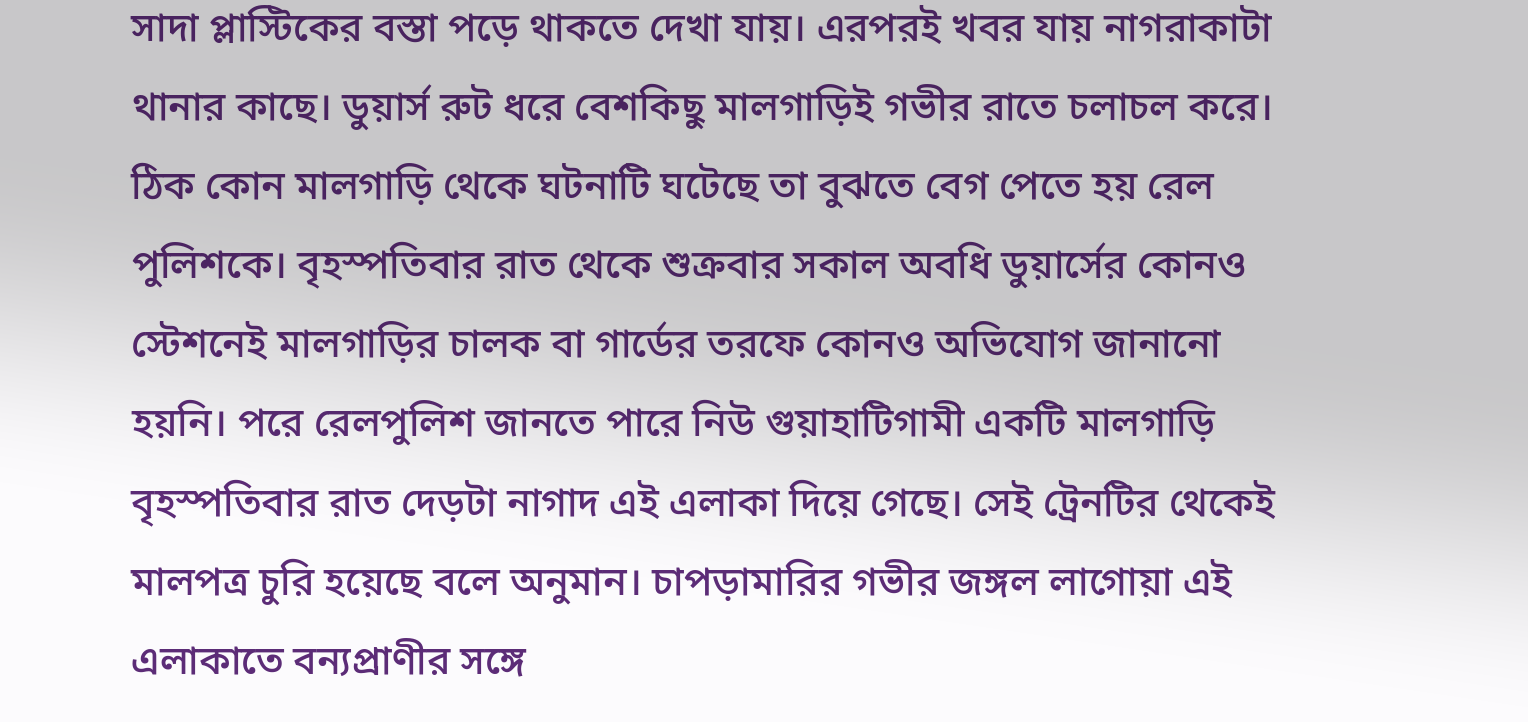সাদা প্লাস্টিকের বস্তা পড়ে থাকতে দেখা যায়। এরপরই খবর যায় নাগরাকাটা থানার কাছে। ডুয়ার্স রুট ধরে বেশকিছু মালগাড়িই গভীর রাতে চলাচল করে। ঠিক কোন মালগাড়ি থেকে ঘটনাটি ঘটেছে তা বুঝতে বেগ পেতে হয় রেল পুলিশকে। বৃহস্পতিবার রাত থেকে শুক্রবার সকাল অবধি ডুয়ার্সের কোনও স্টেশনেই মালগাড়ির চালক বা গার্ডের তরফে কোনও অভিযোগ জানানো হয়নি। পরে রেলপুলিশ জানতে পারে নিউ গুয়াহাটিগামী একটি মালগাড়ি বৃহস্পতিবার রাত দেড়টা নাগাদ এই এলাকা দিয়ে গেছে। সেই ট্রেনটির থেকেই মালপত্র চুরি হয়েছে বলে অনুমান। চাপড়ামারির গভীর জঙ্গল লাগোয়া এই এলাকাতে বন্যপ্রাণীর সঙ্গে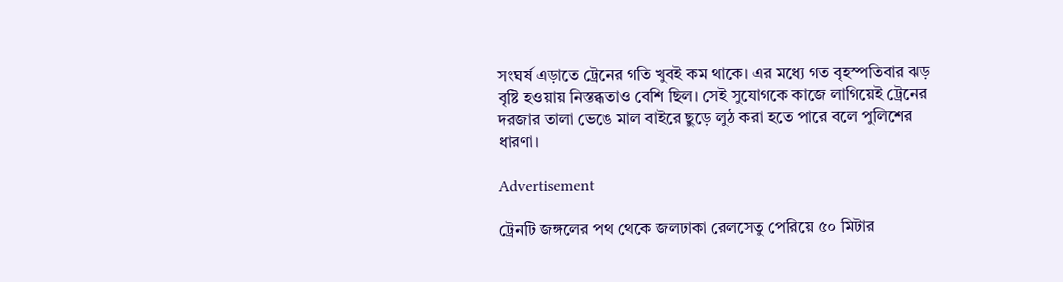সংঘর্ষ এড়াতে ট্রেনের গতি খুবই কম থাকে। এর মধ্যে গত বৃহস্পতিবার ঝড় বৃষ্টি হওয়ায় নিস্তব্ধতাও বেশি ছিল। সেই সুযোগকে কাজে লাগিয়েই ট্রেনের দরজার তালা ভেঙে মাল বাইরে ছুড়ে লুঠ করা হতে পারে বলে পুলিশের ধারণা।

Advertisement

ট্রেনটি জঙ্গলের পথ থেকে জলঢাকা রেলসেতু পেরিয়ে ৫০ মিটার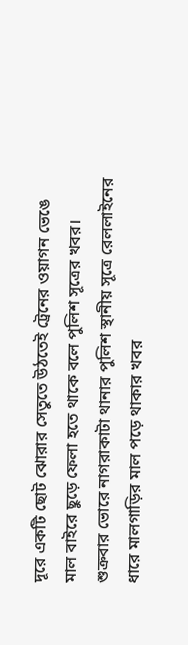দূরে একটি ছোট ঝোরার সেতুতে উঠতেই ট্রেনের ওয়াগন ভেঙে মাল বাইরে ছুড়ে ফেলা হতে থাকে বলে পুলিশ সূত্রের খবর। শুক্রবার ভোরে নাগরাকাটা থানার পুলিশ স্থানীয় সূত্রে রেললাইনের ধারে মালগাড়ির মাল পড়ে থাকার খবর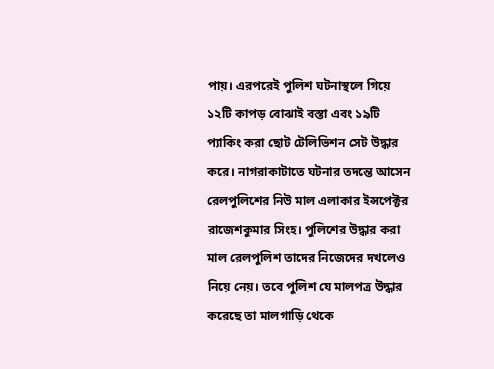পায়। এরপরেই পুলিশ ঘটনাস্থলে গিয়ে ১২টি কাপড় বোঝাই বস্তা এবং ১৯টি প্যাকিং করা ছোট টেলিভিশন সেট উদ্ধার করে। নাগরাকাটাতে ঘটনার তদন্তে আসেন রেলপুলিশের নিউ মাল এলাকার ইন্সপেক্টর রাজেশকুমার সিংহ। পুলিশের উদ্ধার করা মাল রেলপুলিশ তাদের নিজেদের দখলেও নিয়ে নেয়। তবে পুলিশ যে মালপত্র উদ্ধার করেছে তা মালগাড়ি থেকে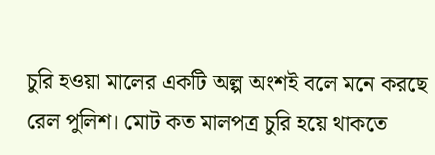চুরি হওয়া মালের একটি অল্প অংশই বলে মনে করছে রেল পুলিশ। মোট কত মালপত্র চুরি হয়ে থাকতে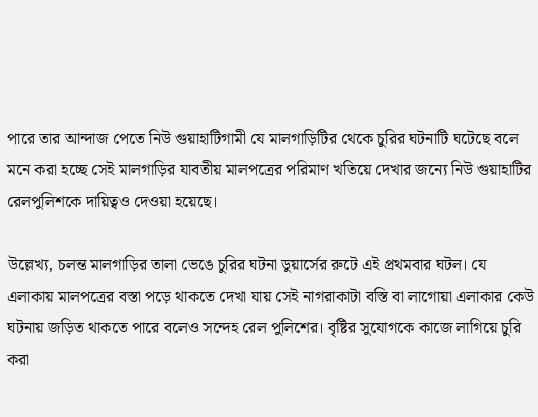পারে তার আন্দাজ পেতে নিউ গুয়াহাটিগামী যে মালগাড়িটির থেকে চুরির ঘটনাটি ঘটেছে বলে মনে করা হচ্ছে সেই মালগাড়ির যাবতীয় মালপত্রের পরিমাণ খতিয়ে দেখার জন্যে নিউ গুয়াহাটির রেলপুলিশকে দায়িত্বও দেওয়া হয়েছে।

উল্লেখ্য, চলন্ত মালগাড়ির তালা ভেঙে চুরির ঘটনা ডুয়ার্সের রুটে এই প্রথমবার ঘটল। যে এলাকায় মালপত্রের বস্তা পড়ে থাকতে দেখা যায় সেই নাগরাকাটা বস্তি বা লাগোয়া এলাকার কেউ ঘটনায় জড়িত থাকতে পারে বলেও সন্দেহ রেল পুলিশের। বৃষ্টির সুযোগকে কাজে লাগিয়ে চুরি করা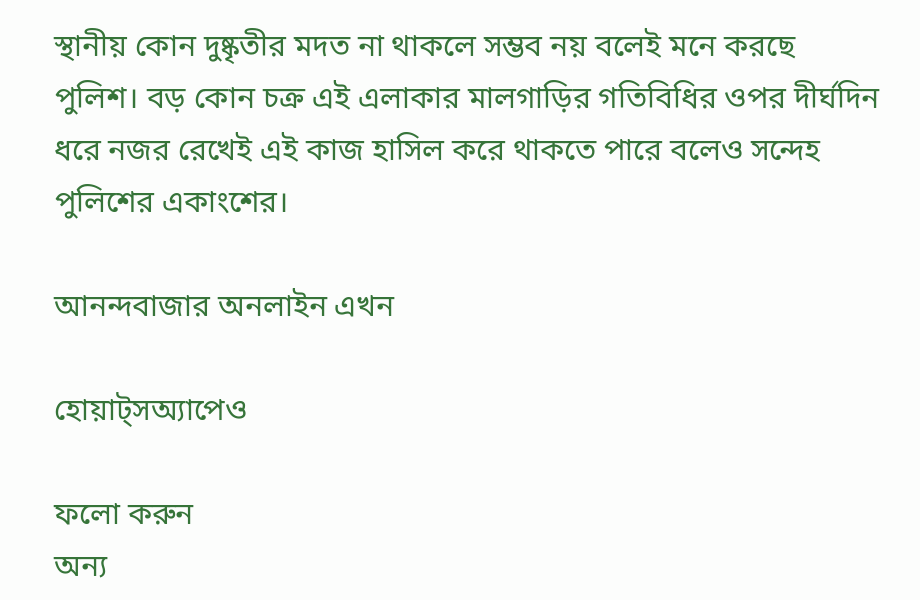স্থানীয় কোন দুষ্কৃতীর মদত না থাকলে সম্ভব নয় বলেই মনে করছে পুলিশ। বড় কোন চক্র এই এলাকার মালগাড়ির গতিবিধির ওপর দীর্ঘদিন ধরে নজর রেখেই এই কাজ হাসিল করে থাকতে পারে বলেও সন্দেহ পুলিশের একাংশের।

আনন্দবাজার অনলাইন এখন

হোয়াট্‌সঅ্যাপেও

ফলো করুন
অন্য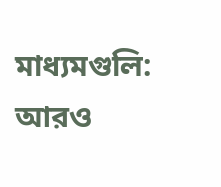মাধ্যমগুলি:
আরও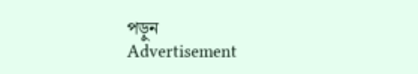পড়ুন
Advertisement